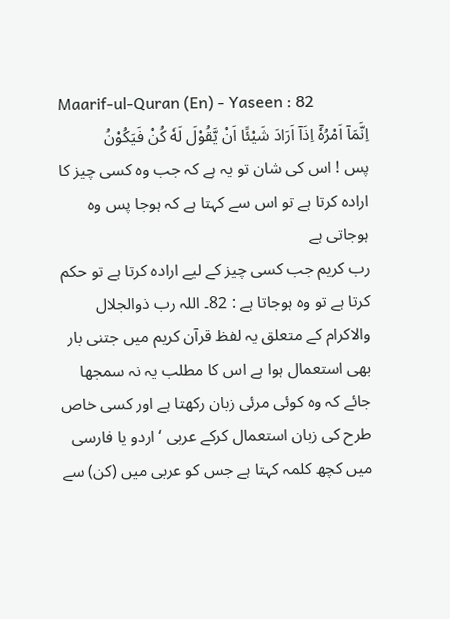Maarif-ul-Quran (En) - Yaseen : 82
اِنَّمَاۤ اَمْرُهٗۤ اِذَاۤ اَرَادَ شَیْئًا اَنْ یَّقُوْلَ لَهٗ كُنْ فَیَكُوْنُ
پس ! اس کی شان تو یہ ہے کہ جب وہ کسی چیز کا ارادہ کرتا ہے تو اس سے کہتا ہے کہ ہوجا پس وہ ہوجاتی ہے
رب کریم جب کسی چیز کے لیے ارادہ کرتا ہے تو حکم کرتا ہے تو وہ ہوجاتا ہے : 82۔ اللہ رب ذوالجلال والاکرام کے متعلق یہ لفظ قرآن کریم میں جتنی بار بھی استعمال ہوا ہے اس کا مطلب یہ نہ سمجھا جائے کہ وہ کوئی مرئی زبان رکھتا ہے اور کسی خاص طرح کی زبان استعمال کرکے عربی ‘ اردو یا فارسی میں کچھ کلمہ کہتا ہے جس کو عربی میں (کن) سے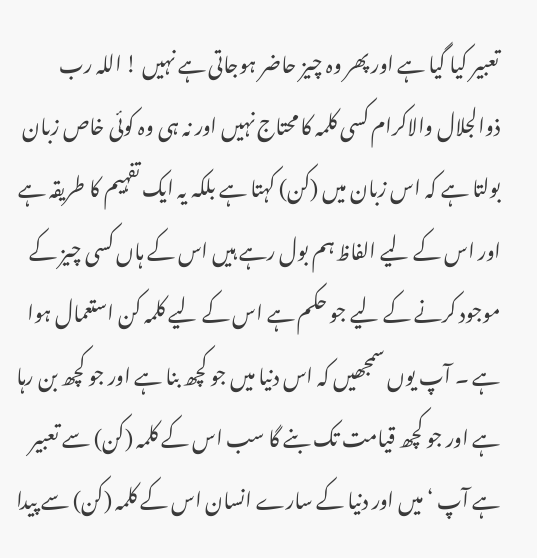تعبیر کیا گیا ہے اور پھر وہ چیز حاضر ہوجاتی ہے نہیں ! اللہ رب ذوالجلال والاکرام کسی کلمہ کا محتاج نہیں اور نہ ہی وہ کوئی خاص زبان بولتا ہے کہ اس زبان میں (کن) کہتا ہے بلکہ یہ ایک تفہیم کا طریقہ ہے اور اس کے لیے الفاظ ہم بول رہے ہیں اس کے ہاں کسی چیز کے موجود کرنے کے لیے جو حکم ہے اس کے لیے کلمہ کن استعمال ہوا ہے ۔ آپ یوں سمجھیں کہ اس دنیا میں جو کچھ بنا ہے اور جو کچھ بن رہا ہے اور جو کچھ قیامت تک بنے گا سب اس کے کلمہ (کن) سے تعبیر ہے آپ ‘ میں اور دنیا کے سارے انسان اس کے کلمہ (کن) سے پیدا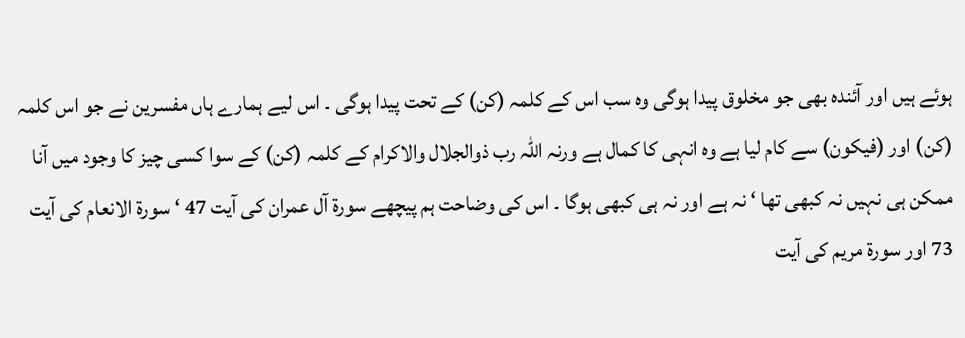ہوئے ہیں اور آئندہ بھی جو مخلوق پیدا ہوگی وہ سب اس کے کلمہ (کن) کے تحت پیدا ہوگی ۔ اس لیے ہمارے ہاں مفسرین نے جو اس کلمہ (کن) اور (فیکون) سے کام لیا ہے وہ انہی کا کمال ہے ورنہ اللہ رب ذوالجلال والاکرام کے کلمہ (کن) کے سوا کسی چیز کا وجود میں آنا ممکن ہی نہیں نہ کبھی تھا ‘ نہ ہے اور نہ ہی کبھی ہوگا ۔ اس کی وضاحت ہم پیچھے سورة آل عمران کی آیت 47 ‘ سورة الانعام کی آیت 73 اور سورة مریم کی آیت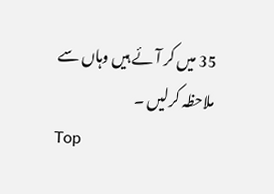35 میں کر آئے ہیں وہاں سے ملاحظہ کرلیں ۔
Top